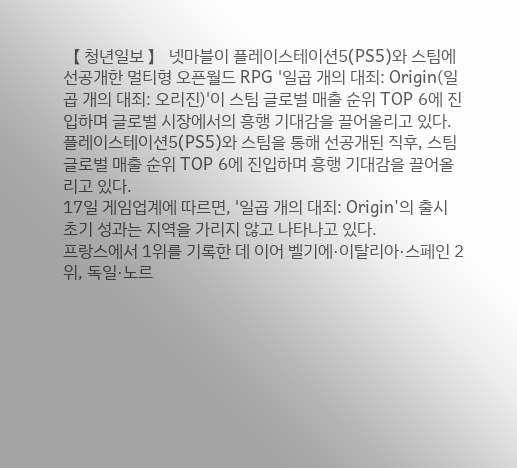【 청년일보 】 넷마블이 플레이스테이션5(PS5)와 스팀에 선공개한 멀티형 오픈월드 RPG '일곱 개의 대죄: Origin(일곱 개의 대죄: 오리진)'이 스팀 글로벌 매출 순위 TOP 6에 진입하며 글로벌 시장에서의 흥행 기대감을 끌어올리고 있다.
플레이스테이션5(PS5)와 스팀을 통해 선공개된 직후, 스팀 글로벌 매출 순위 TOP 6에 진입하며 흥행 기대감을 끌어올리고 있다.
17일 게임업계에 따르면, '일곱 개의 대죄: Origin'의 출시 초기 성과는 지역을 가리지 않고 나타나고 있다.
프랑스에서 1위를 기록한 데 이어 벨기에·이탈리아·스페인 2위, 독일·노르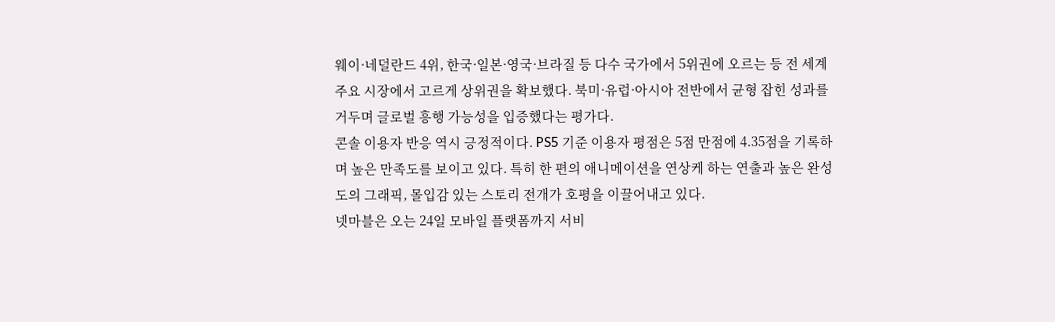웨이·네덜란드 4위, 한국·일본·영국·브라질 등 다수 국가에서 5위권에 오르는 등 전 세계 주요 시장에서 고르게 상위권을 확보했다. 북미·유럽·아시아 전반에서 균형 잡힌 성과를 거두며 글로벌 흥행 가능성을 입증했다는 평가다.
콘솔 이용자 반응 역시 긍정적이다. PS5 기준 이용자 평점은 5점 만점에 4.35점을 기록하며 높은 만족도를 보이고 있다. 특히 한 편의 애니메이션을 연상케 하는 연출과 높은 완성도의 그래픽, 몰입감 있는 스토리 전개가 호평을 이끌어내고 있다.
넷마블은 오는 24일 모바일 플랫폼까지 서비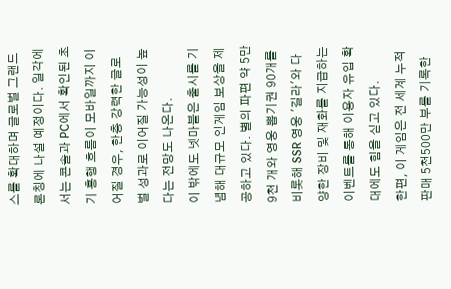스를 확대하며 글로벌 그랜드 론칭에 나설 예정이다. 일각에서는 콘솔과 PC에서 확인된 초기 흥행 흐름이 모바일까지 이어질 경우, 한층 강력한 글로벌 성과로 이어질 가능성이 높다는 전망도 나온다.
이 밖에도 넷마블은 출시를 기념해 대규모 인게임 보상을 제공하고 있다. 별의 파편 약 5만9천 개와 영웅 뽑기권 90개를 비롯해 SSR 영웅 '길라'와 다양한 장비 및 재화를 지급하는 이벤트를 통해 이용자 유입 확대에도 힘을 싣고 있다.
한편, 이 게임은 전 세계 누적 판매 5천500만 부를 기록한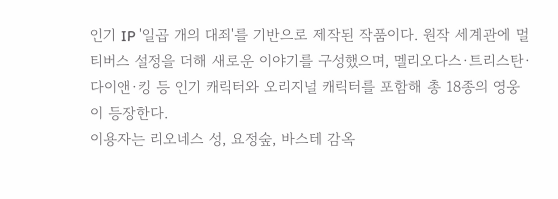인기 IP '일곱 개의 대죄'를 기반으로 제작된 작품이다. 원작 세계관에 멀티버스 설정을 더해 새로운 이야기를 구성했으며, 멜리오다스·트리스탄·다이앤·킹 등 인기 캐릭터와 오리지널 캐릭터를 포함해 총 18종의 영웅이 등장한다.
이용자는 리오네스 성, 요정숲, 바스테 감옥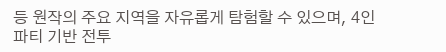등 원작의 주요 지역을 자유롭게 탐험할 수 있으며, 4인 파티 기반 전투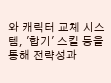와 캐릭터 교체 시스템, '합기' 스킬 등을 통해 전략성과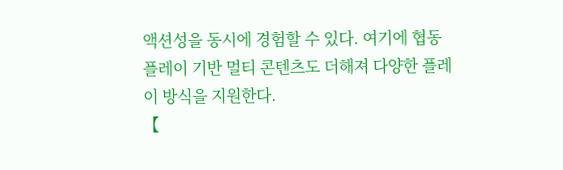액션성을 동시에 경험할 수 있다. 여기에 협동 플레이 기반 멀티 콘텐츠도 더해져 다양한 플레이 방식을 지원한다.
【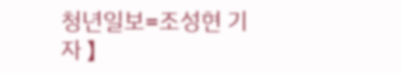청년일보=조성현 기자 】